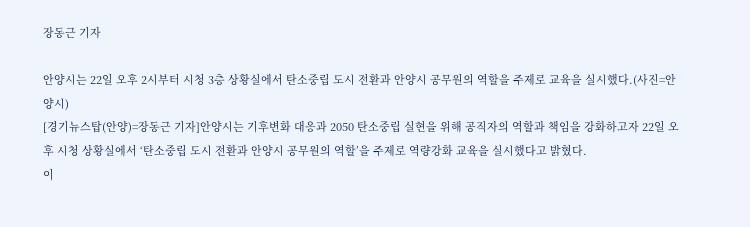장동근 기자

안양시는 22일 오후 2시부터 시청 3층 상황실에서 탄소중립 도시 전환과 안양시 공무원의 역할을 주제로 교육을 실시했다.(사진=안양시)
[경기뉴스탑(안양)=장동근 기자]안양시는 기후변화 대응과 2050 탄소중립 실현을 위해 공직자의 역할과 책임을 강화하고자 22일 오후 시청 상황실에서 ‘탄소중립 도시 전환과 안양시 공무원의 역할’을 주제로 역량강화 교육을 실시했다고 밝혔다.
이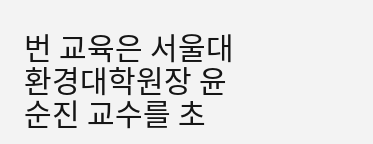번 교육은 서울대 환경대학원장 윤순진 교수를 초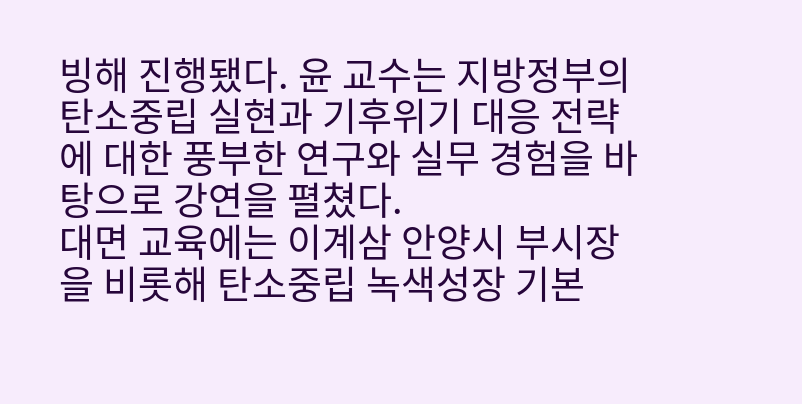빙해 진행됐다. 윤 교수는 지방정부의 탄소중립 실현과 기후위기 대응 전략에 대한 풍부한 연구와 실무 경험을 바탕으로 강연을 펼쳤다.
대면 교육에는 이계삼 안양시 부시장을 비롯해 탄소중립 녹색성장 기본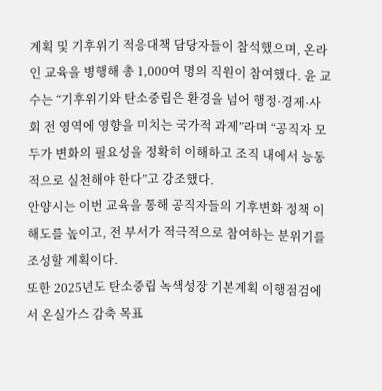계획 및 기후위기 적응대책 담당자들이 참석했으며, 온라인 교육을 병행해 총 1,000여 명의 직원이 참여했다. 윤 교수는 “기후위기와 탄소중립은 환경을 넘어 행정·경제·사회 전 영역에 영향을 미치는 국가적 과제”라며 “공직자 모두가 변화의 필요성을 정확히 이해하고 조직 내에서 능동적으로 실천해야 한다”고 강조했다.
안양시는 이번 교육을 통해 공직자들의 기후변화 정책 이해도를 높이고, 전 부서가 적극적으로 참여하는 분위기를 조성할 계획이다.
또한 2025년도 탄소중립 녹색성장 기본계획 이행점검에서 온실가스 감축 목표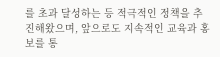를 초과 달성하는 등 적극적인 정책을 추진해왔으며, 앞으로도 지속적인 교육과 홍보를 통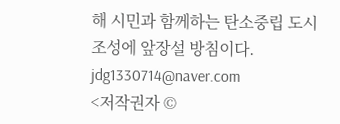해 시민과 함께하는 탄소중립 도시 조성에 앞장설 방침이다.
jdg1330714@naver.com
<저작권자 ©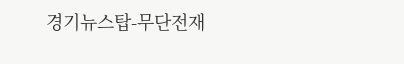경기뉴스탑-무단전재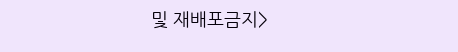및 재배포금지>